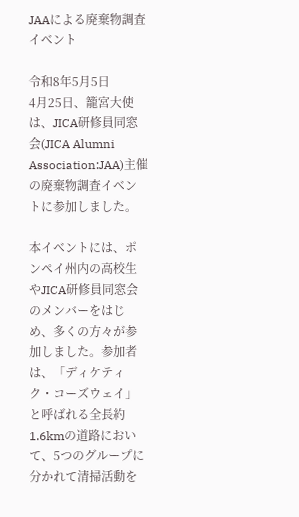JAAによる廃棄物調査イベント

令和8年5月5日
4月25日、籠宮大使は、JICA研修員同窓会(JICA Alumni Association:JAA)主催の廃棄物調査イベントに参加しました。

本イベントには、ポンペイ州内の高校生やJICA研修員同窓会のメンバーをはじめ、多くの方々が参加しました。参加者は、「ディケティク・コーズウェイ」と呼ばれる全長約1.6kmの道路において、5つのグループに分かれて清掃活動を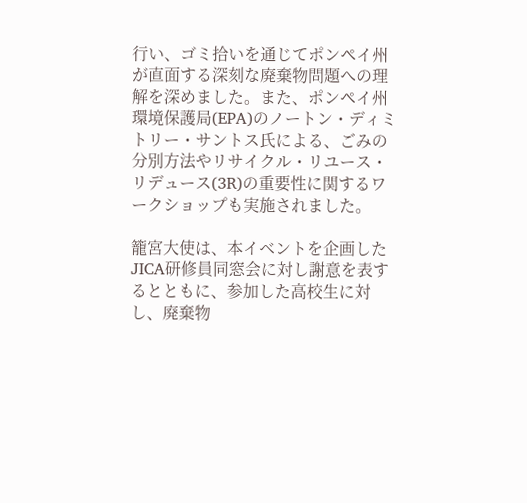行い、ゴミ拾いを通じてポンペイ州が直面する深刻な廃棄物問題への理解を深めました。また、ポンペイ州環境保護局(EPA)のノートン・ディミトリー・サントス氏による、ごみの分別方法やリサイクル・リユース・リデュース(3R)の重要性に関するワークショップも実施されました。

籠宮大使は、本イベントを企画したJICA研修員同窓会に対し謝意を表するとともに、参加した高校生に対し、廃棄物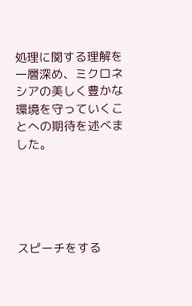処理に関する理解を一層深め、ミクロネシアの美しく豊かな環境を守っていくことへの期待を述べました。





スピーチをする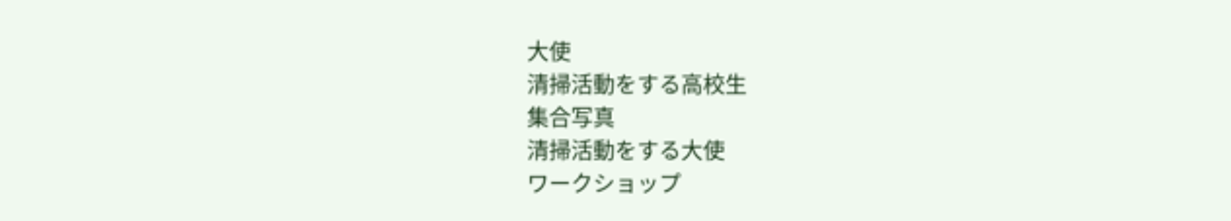大使
清掃活動をする高校生
集合写真
清掃活動をする大使
ワークショップ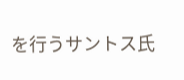を行うサントス氏